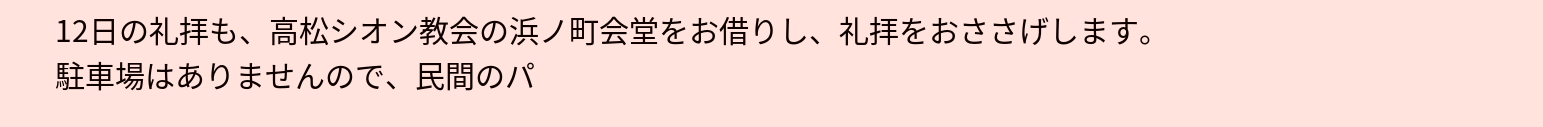12日の礼拝も、高松シオン教会の浜ノ町会堂をお借りし、礼拝をおささげします。
駐車場はありませんので、民間のパ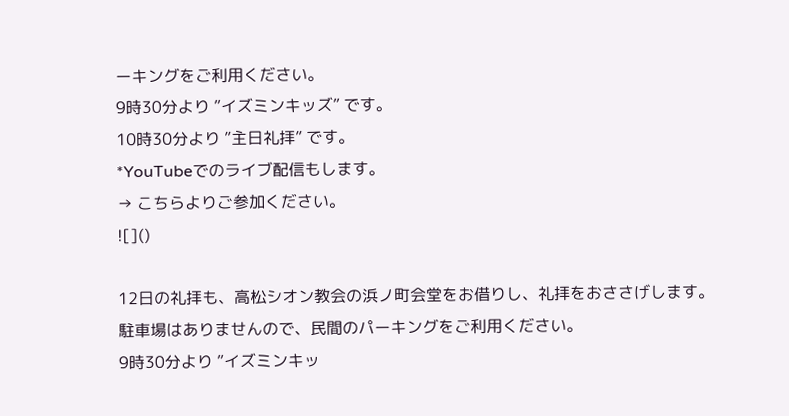ーキングをご利用ください。
9時30分より ”イズミンキッズ” です。
10時30分より ”主日礼拝” です。
*YouTubeでのライブ配信もします。
→ こちらよりご参加ください。
![]()

12日の礼拝も、高松シオン教会の浜ノ町会堂をお借りし、礼拝をおささげします。
駐車場はありませんので、民間のパーキングをご利用ください。
9時30分より ”イズミンキッ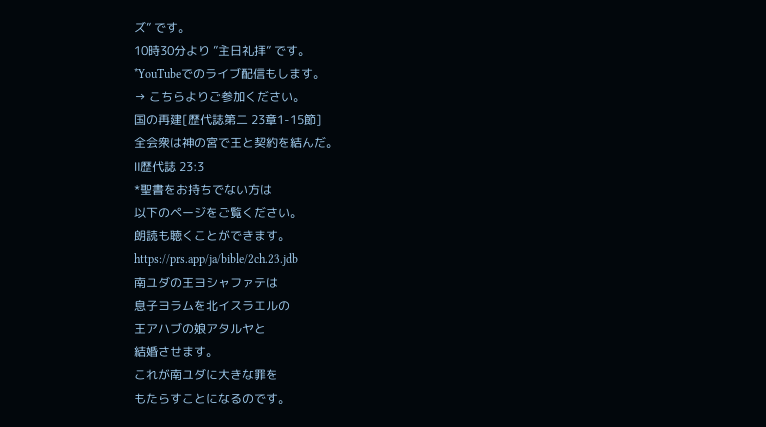ズ” です。
10時30分より ”主日礼拝” です。
*YouTubeでのライブ配信もします。
→ こちらよりご参加ください。
国の再建[歴代誌第二 23章1-15節]
全会衆は神の宮で王と契約を結んだ。
Ⅱ歴代誌 23:3
*聖書をお持ちでない方は
以下のページをご覧ください。
朗読も聴くことができます。
https://prs.app/ja/bible/2ch.23.jdb
南ユダの王ヨシャファテは
息子ヨラムを北イスラエルの
王アハブの娘アタルヤと
結婚させます。
これが南ユダに大きな罪を
もたらすことになるのです。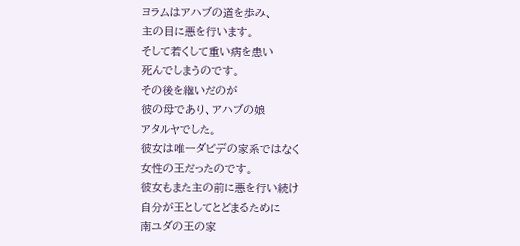ヨラムはアハブの道を歩み、
主の目に悪を行います。
そして若くして重い病を患い
死んでしまうのです。
その後を継いだのが
彼の母であり、アハブの娘
アタルヤでした。
彼女は唯一ダビデの家系ではなく
女性の王だったのです。
彼女もまた主の前に悪を行い続け
自分が王としてとどまるために
南ユダの王の家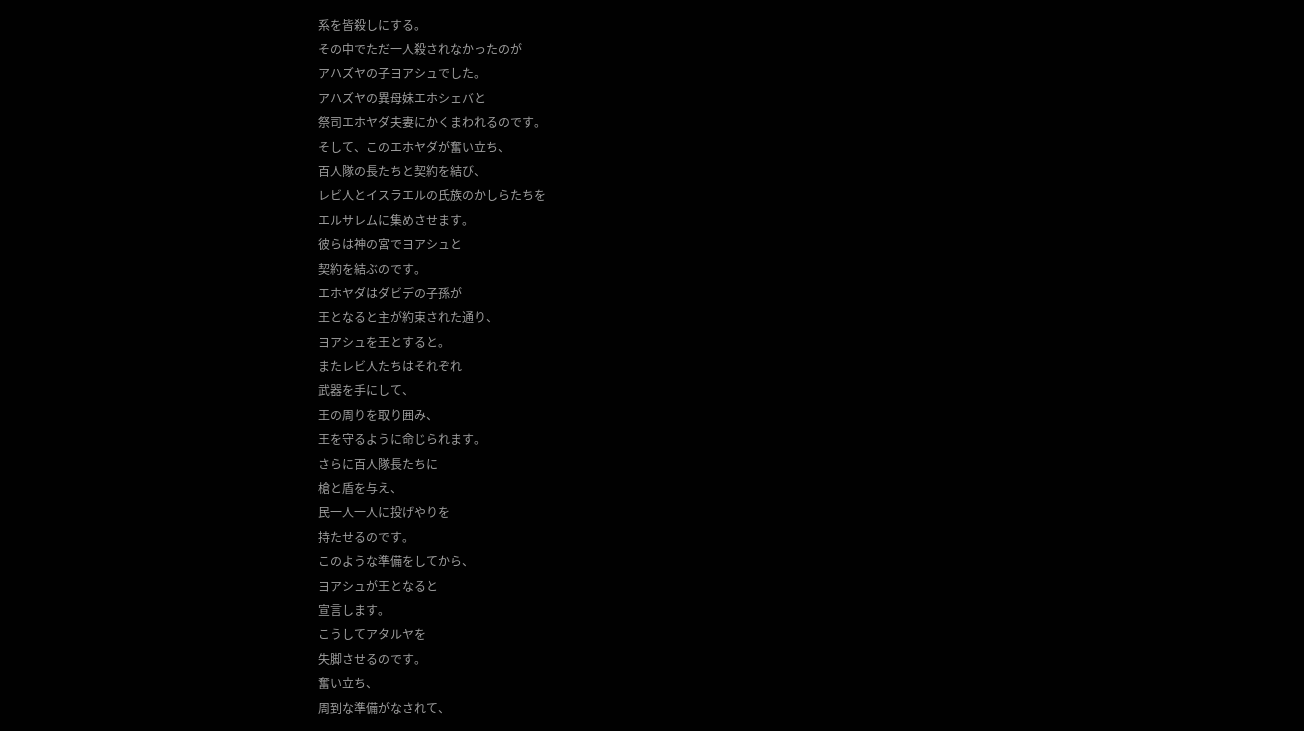系を皆殺しにする。
その中でただ一人殺されなかったのが
アハズヤの子ヨアシュでした。
アハズヤの異母妹エホシェバと
祭司エホヤダ夫妻にかくまわれるのです。
そして、このエホヤダが奮い立ち、
百人隊の長たちと契約を結び、
レビ人とイスラエルの氏族のかしらたちを
エルサレムに集めさせます。
彼らは神の宮でヨアシュと
契約を結ぶのです。
エホヤダはダビデの子孫が
王となると主が約束された通り、
ヨアシュを王とすると。
またレビ人たちはそれぞれ
武器を手にして、
王の周りを取り囲み、
王を守るように命じられます。
さらに百人隊長たちに
槍と盾を与え、
民一人一人に投げやりを
持たせるのです。
このような準備をしてから、
ヨアシュが王となると
宣言します。
こうしてアタルヤを
失脚させるのです。
奮い立ち、
周到な準備がなされて、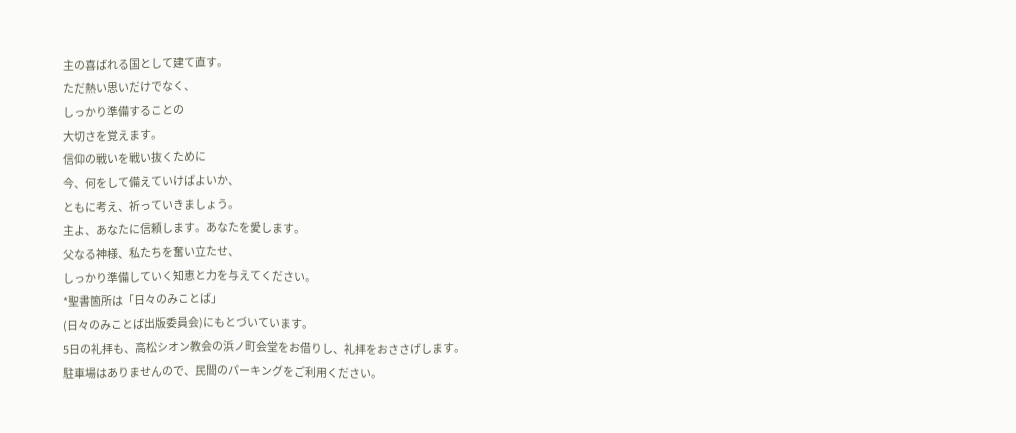主の喜ばれる国として建て直す。
ただ熱い思いだけでなく、
しっかり準備することの
大切さを覚えます。
信仰の戦いを戦い抜くために
今、何をして備えていけばよいか、
ともに考え、祈っていきましょう。
主よ、あなたに信頼します。あなたを愛します。
父なる神様、私たちを奮い立たせ、
しっかり準備していく知恵と力を与えてください。
*聖書箇所は「日々のみことば」
(日々のみことば出版委員会)にもとづいています。
5日の礼拝も、高松シオン教会の浜ノ町会堂をお借りし、礼拝をおささげします。
駐車場はありませんので、民間のパーキングをご利用ください。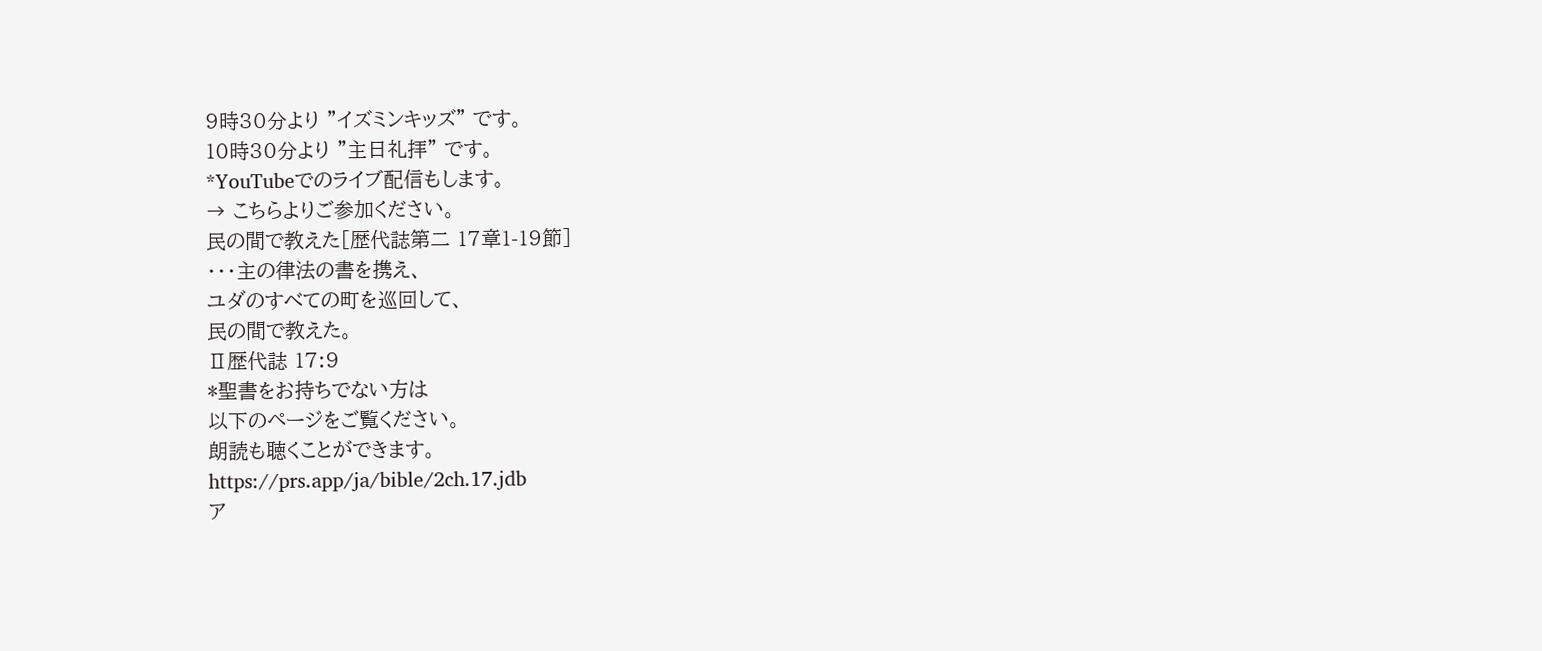9時30分より ”イズミンキッズ” です。
10時30分より ”主日礼拝” です。
*YouTubeでのライブ配信もします。
→ こちらよりご参加ください。
民の間で教えた[歴代誌第二 17章1-19節]
・・・主の律法の書を携え、
ユダのすべての町を巡回して、
民の間で教えた。
Ⅱ歴代誌 17:9
*聖書をお持ちでない方は
以下のページをご覧ください。
朗読も聴くことができます。
https://prs.app/ja/bible/2ch.17.jdb
ア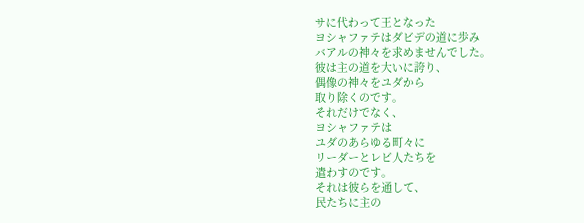サに代わって王となった
ヨシャファテはダビデの道に歩み
バアルの神々を求めませんでした。
彼は主の道を大いに誇り、
偶像の神々をユダから
取り除くのです。
それだけでなく、
ヨシャファテは
ユダのあらゆる町々に
リーダーとレビ人たちを
遣わすのです。
それは彼らを通して、
民たちに主の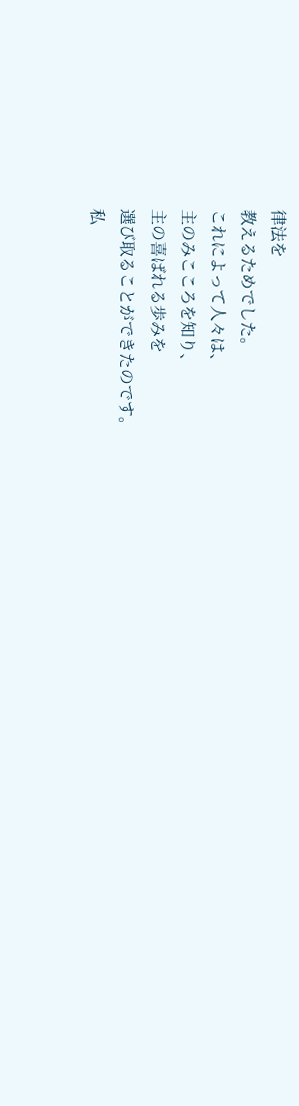律法を
教えるためでした。
これによって人々は、
主のみこころを知り、
主の喜ばれる歩みを
選び取ることができたのです。
私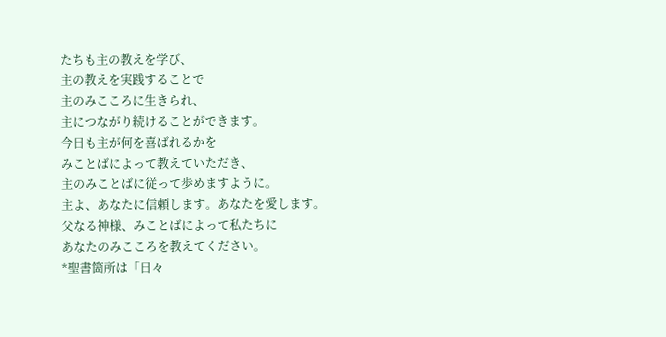たちも主の教えを学び、
主の教えを実践することで
主のみこころに生きられ、
主につながり続けることができます。
今日も主が何を喜ばれるかを
みことばによって教えていただき、
主のみことばに従って歩めますように。
主よ、あなたに信頼します。あなたを愛します。
父なる神様、みことばによって私たちに
あなたのみこころを教えてください。
*聖書箇所は「日々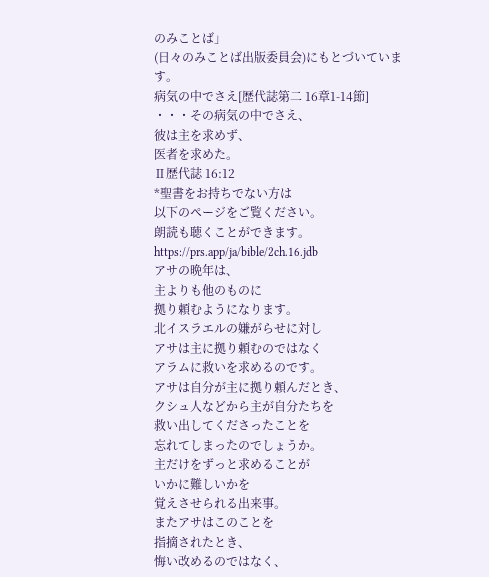のみことば」
(日々のみことば出版委員会)にもとづいています。
病気の中でさえ[歴代誌第二 16章1-14節]
・・・その病気の中でさえ、
彼は主を求めず、
医者を求めた。
Ⅱ歴代誌 16:12
*聖書をお持ちでない方は
以下のページをご覧ください。
朗読も聴くことができます。
https://prs.app/ja/bible/2ch.16.jdb
アサの晩年は、
主よりも他のものに
拠り頼むようになります。
北イスラエルの嫌がらせに対し
アサは主に拠り頼むのではなく
アラムに救いを求めるのです。
アサは自分が主に拠り頼んだとき、
クシュ人などから主が自分たちを
救い出してくださったことを
忘れてしまったのでしょうか。
主だけをずっと求めることが
いかに難しいかを
覚えさせられる出来事。
またアサはこのことを
指摘されたとき、
悔い改めるのではなく、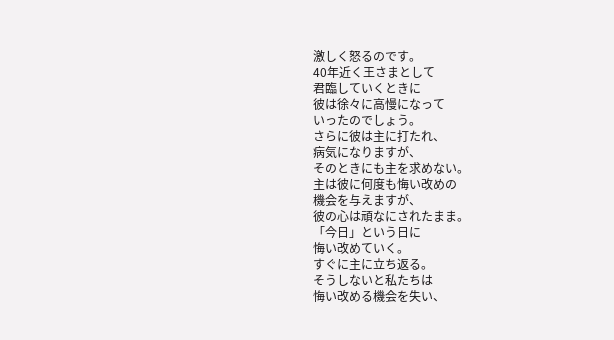激しく怒るのです。
40年近く王さまとして
君臨していくときに
彼は徐々に高慢になって
いったのでしょう。
さらに彼は主に打たれ、
病気になりますが、
そのときにも主を求めない。
主は彼に何度も悔い改めの
機会を与えますが、
彼の心は頑なにされたまま。
「今日」という日に
悔い改めていく。
すぐに主に立ち返る。
そうしないと私たちは
悔い改める機会を失い、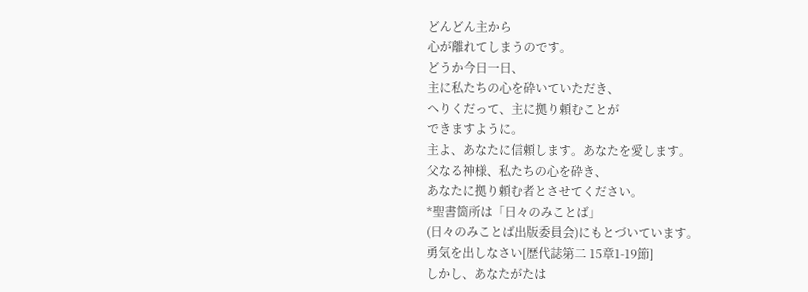どんどん主から
心が離れてしまうのです。
どうか今日一日、
主に私たちの心を砕いていただき、
へりくだって、主に拠り頼むことが
できますように。
主よ、あなたに信頼します。あなたを愛します。
父なる神様、私たちの心を砕き、
あなたに拠り頼む者とさせてください。
*聖書箇所は「日々のみことば」
(日々のみことば出版委員会)にもとづいています。
勇気を出しなさい[歴代誌第二 15章1-19節]
しかし、あなたがたは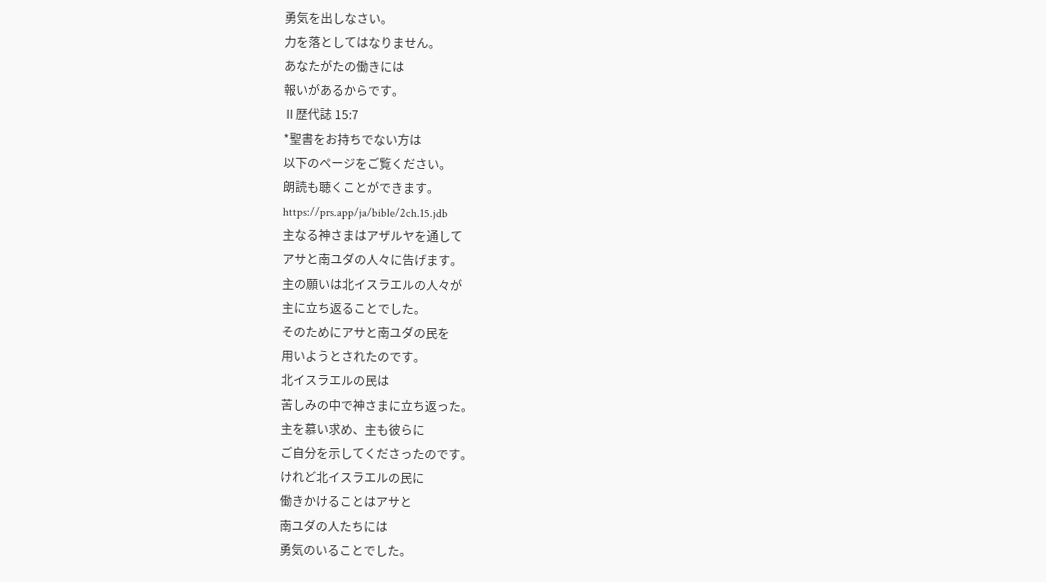勇気を出しなさい。
力を落としてはなりません。
あなたがたの働きには
報いがあるからです。
Ⅱ歴代誌 15:7
*聖書をお持ちでない方は
以下のページをご覧ください。
朗読も聴くことができます。
https://prs.app/ja/bible/2ch.15.jdb
主なる神さまはアザルヤを通して
アサと南ユダの人々に告げます。
主の願いは北イスラエルの人々が
主に立ち返ることでした。
そのためにアサと南ユダの民を
用いようとされたのです。
北イスラエルの民は
苦しみの中で神さまに立ち返った。
主を慕い求め、主も彼らに
ご自分を示してくださったのです。
けれど北イスラエルの民に
働きかけることはアサと
南ユダの人たちには
勇気のいることでした。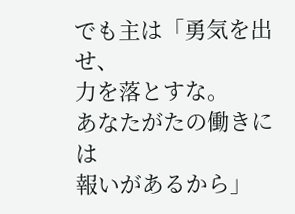でも主は「勇気を出せ、
力を落とすな。
あなたがたの働きには
報いがあるから」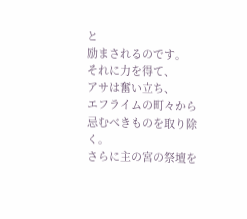と
励まされるのです。
それに力を得て、
アサは奮い立ち、
エフライムの町々から
忌むべきものを取り除く。
さらに主の宮の祭壇を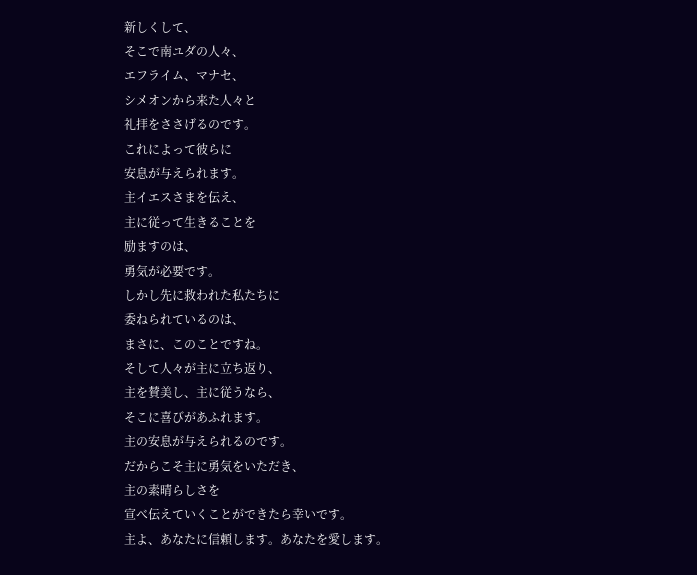新しくして、
そこで南ユダの人々、
エフライム、マナセ、
シメオンから来た人々と
礼拝をささげるのです。
これによって彼らに
安息が与えられます。
主イエスさまを伝え、
主に従って生きることを
励ますのは、
勇気が必要です。
しかし先に救われた私たちに
委ねられているのは、
まさに、このことですね。
そして人々が主に立ち返り、
主を賛美し、主に従うなら、
そこに喜びがあふれます。
主の安息が与えられるのです。
だからこそ主に勇気をいただき、
主の素晴らしさを
宣べ伝えていくことができたら幸いです。
主よ、あなたに信頼します。あなたを愛します。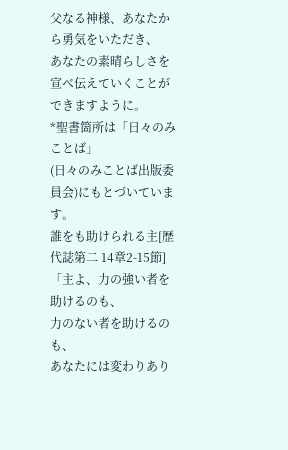父なる神様、あなたから勇気をいただき、
あなたの素晴らしさを
宣べ伝えていくことができますように。
*聖書箇所は「日々のみことば」
(日々のみことば出版委員会)にもとづいています。
誰をも助けられる主[歴代誌第二 14章2-15節]
「主よ、力の強い者を助けるのも、
力のない者を助けるのも、
あなたには変わりあり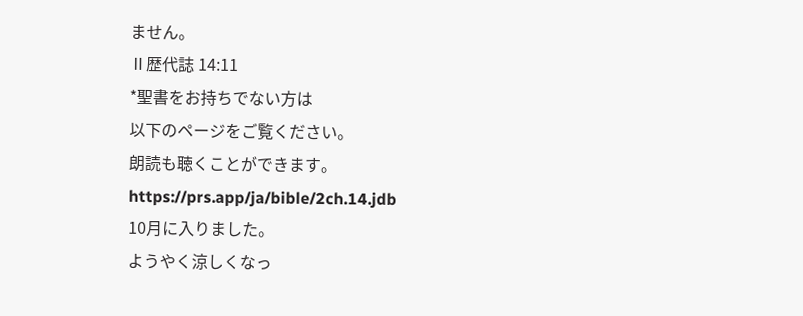ません。
Ⅱ歴代誌 14:11
*聖書をお持ちでない方は
以下のページをご覧ください。
朗読も聴くことができます。
https://prs.app/ja/bible/2ch.14.jdb
10月に入りました。
ようやく涼しくなっ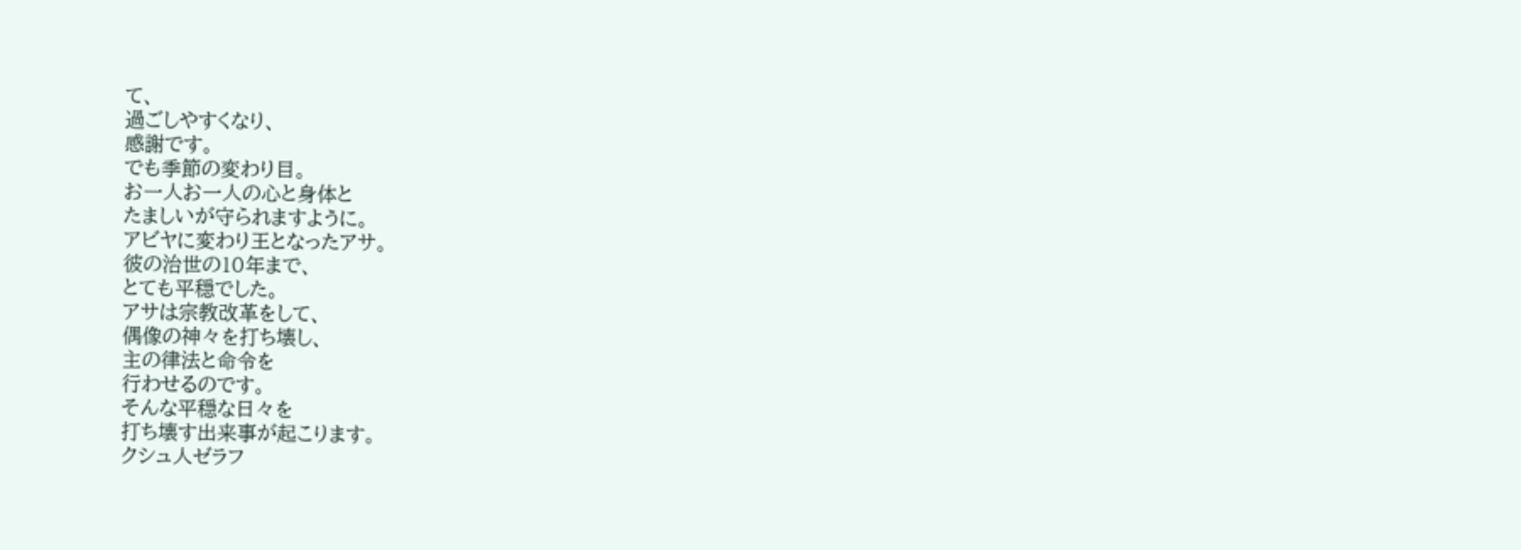て、
過ごしやすくなり、
感謝です。
でも季節の変わり目。
お一人お一人の心と身体と
たましいが守られますように。
アビヤに変わり王となったアサ。
彼の治世の10年まで、
とても平穏でした。
アサは宗教改革をして、
偶像の神々を打ち壊し、
主の律法と命令を
行わせるのです。
そんな平穏な日々を
打ち壊す出来事が起こります。
クシュ人ゼラフ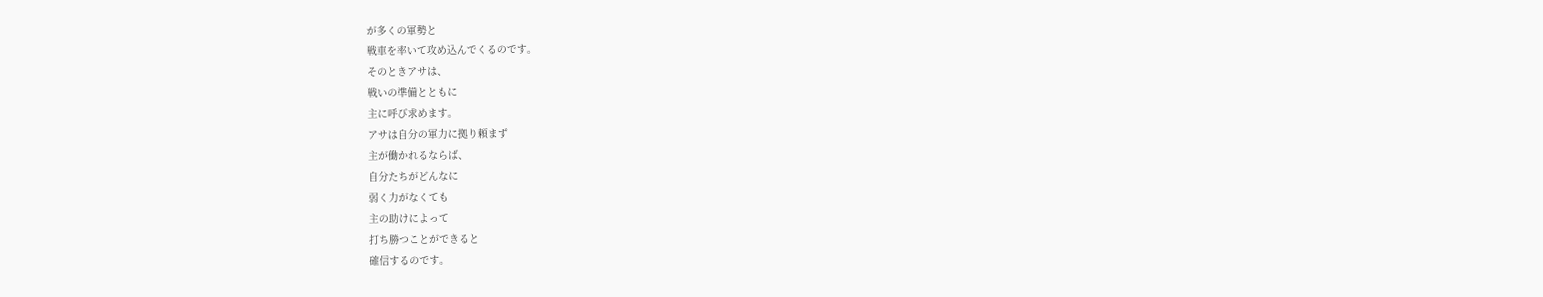が多くの軍勢と
戦車を率いて攻め込んでくるのです。
そのときアサは、
戦いの準備とともに
主に呼び求めます。
アサは自分の軍力に拠り頼まず
主が働かれるならば、
自分たちがどんなに
弱く力がなくても
主の助けによって
打ち勝つことができると
確信するのです。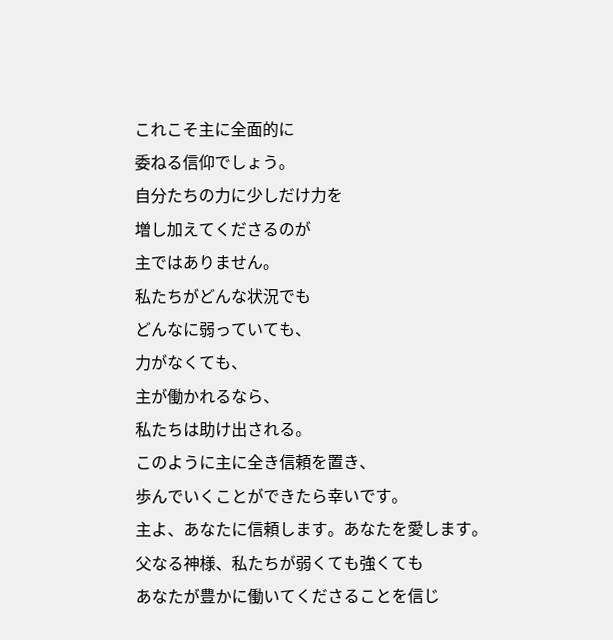これこそ主に全面的に
委ねる信仰でしょう。
自分たちの力に少しだけ力を
増し加えてくださるのが
主ではありません。
私たちがどんな状況でも
どんなに弱っていても、
力がなくても、
主が働かれるなら、
私たちは助け出される。
このように主に全き信頼を置き、
歩んでいくことができたら幸いです。
主よ、あなたに信頼します。あなたを愛します。
父なる神様、私たちが弱くても強くても
あなたが豊かに働いてくださることを信じ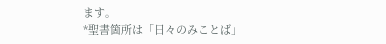ます。
*聖書箇所は「日々のみことば」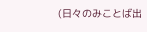(日々のみことば出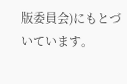版委員会)にもとづいています。